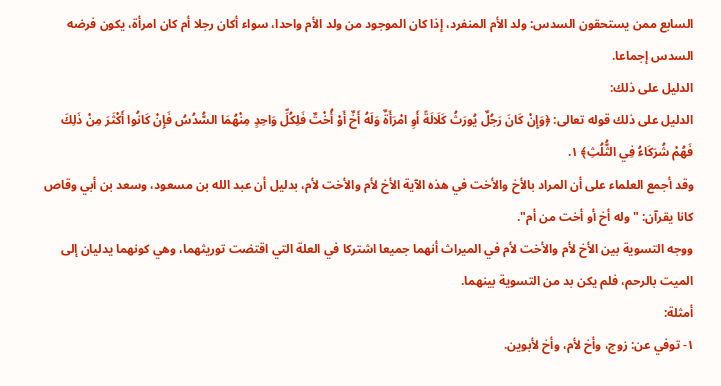السابع ممن يستحقون السدس: ولد الأم المنفرد، إذا كان الموجود من ولد الأم واحدا، سواء أكان رجلا أم كان امرأة، يكون فرضه السدس إجماعا.
الدليل على ذلك:
الدليل على ذلك قوله تعالى: ﴿وَإِنْ كَانَ رَجُلٌ يُورَثُ كَلَالَةً أَوِ امْرَأَةٌ وَلَهُ أَخٌ أَوْ أُخْتٌ فَلِكُلِّ وَاحِدٍ مِنْهُمَا السُّدُسُ فَإِنْ كَانُوا أَكْثَرَ مِنْ ذَلِكَ فَهُمْ شُرَكَاءُ فِي الثُّلُثِ﴾ ١.
وقد أجمع العلماء على أن المراد بالأخ والأخت في هذه الآية الأخ لأم والأخت لأم، بدليل أن عبد الله بن مسعود، وسعد بن أبي وقاص كانا يقرآن: "وله أخ أو أخت من أم".
ووجه التسوية بين الأخ لأم والأخت لأم في الميراث أنهما جميعا اشتركا في العلة التي اقتضت توريثهما، وهي كونهما يدليان إلى الميت بالرحم، فلم يكن بد من التسوية بينهما.
أمثلة:
١- توفي عن: زوج، وأخ لأم، وأخ لأبوين.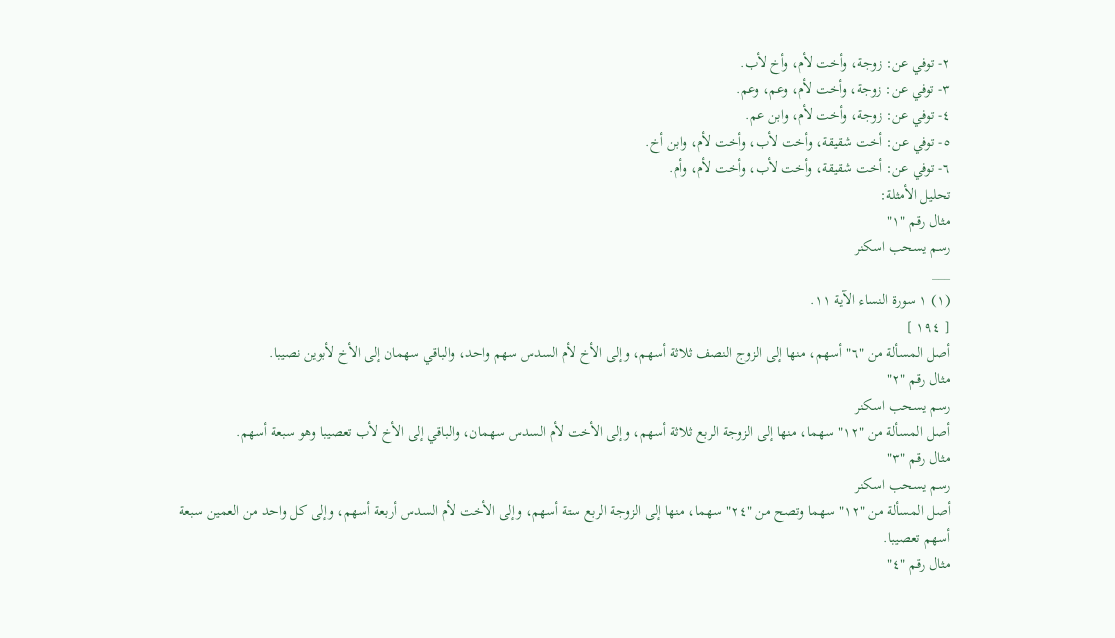٢- توفي عن: زوجة، وأخت لأم، وأخ لأب.
٣- توفي عن: زوجة، وأخت لأم، وعم، وعم.
٤- توفي عن: زوجة، وأخت لأم، وابن عم.
٥- توفي عن: أخت شقيقة، وأخت لأب، وأخت لأم، وابن أخ.
٦- توفي عن: أخت شقيقة، وأخت لأب، وأخت لأم، وأم.
تحليل الأمثلة:
مثال رقم "١"
رسم يسحب اسكنر
___
(١) ١ سورة النساء الآية ١١.
[ ١٩٤ ]
أصل المسألة من "٦" أسهم، منها إلى الزوج النصف ثلاثة أسهم، وإلى الأخ لأم السدس سهم واحد، والباقي سهمان إلى الأخ لأبوين نصيبا.
مثال رقم "٢"
رسم يسحب اسكنر
أصل المسألة من "١٢" سهما، منها إلى الزوجة الربع ثلاثة أسهم، وإلى الأخت لأم السدس سهمان، والباقي إلى الأخ لأب تعصيبا وهو سبعة أسهم.
مثال رقم "٣"
رسم يسحب اسكنر
أصل المسألة من "١٢" سهما وتصح من "٢٤" سهما، منها إلى الزوجة الربع ستة أسهم، وإلى الأخت لأم السدس أربعة أسهم، وإلى كل واحد من العمين سبعة أسهم تعصيبا.
مثال رقم "٤"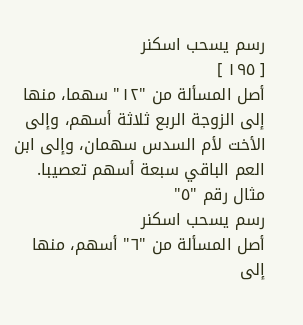رسم يسحب اسكنر
[ ١٩٥ ]
أصل المسألة من "١٢" سهما، منها إلى الزوجة الربع ثلاثة أسهم، وإلى الأخت لأم السدس سهمان، وإلى ابن العم الباقي سبعة أسهم تعصيبا.
مثال رقم "٥"
رسم يسحب اسكنر
أصل المسألة من "٦" أسهم، منها إلى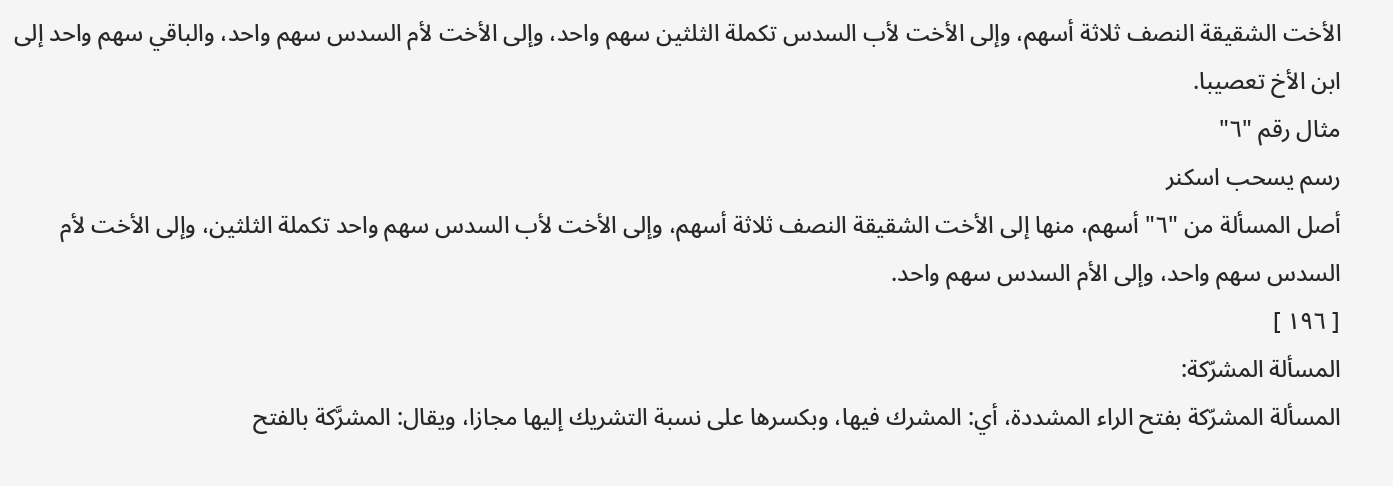الأخت الشقيقة النصف ثلاثة أسهم، وإلى الأخت لأب السدس تكملة الثلثين سهم واحد، وإلى الأخت لأم السدس سهم واحد، والباقي سهم واحد إلى ابن الأخ تعصيبا.
مثال رقم "٦"
رسم يسحب اسكنر
أصل المسألة من "٦" أسهم، منها إلى الأخت الشقيقة النصف ثلاثة أسهم، وإلى الأخت لأب السدس سهم واحد تكملة الثلثين، وإلى الأخت لأم السدس سهم واحد، وإلى الأم السدس سهم واحد.
[ ١٩٦ ]
المسألة المشرّكة:
المسألة المشرّكة بفتح الراء المشددة، أي: المشرك فيها، وبكسرها على نسبة التشريك إليها مجازا، ويقال: المشرَّكة بالفتح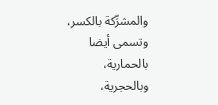والمشرِّكة بالكسر، وتسمى أيضا بالحمارية، وبالحجرية،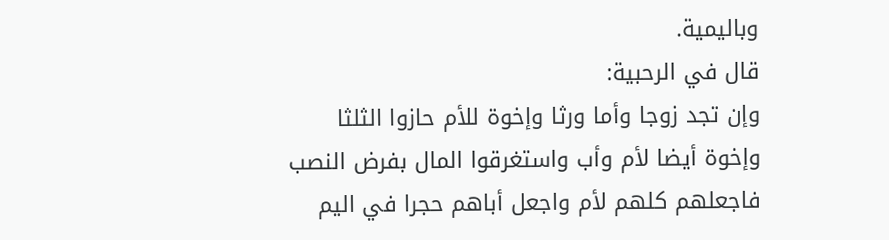وباليمية.
قال في الرحبية:
وإن تجد زوجا وأما ورثا وإخوة للأم حازوا الثلثا
وإخوة أيضا لأم وأب واستغرقوا المال بفرض النصب
فاجعلهم كلهم لأم واجعل أباهم حجرا في اليم